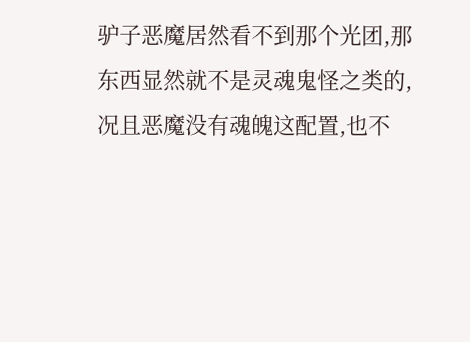驴子恶魔居然看不到那个光团,那东西显然就不是灵魂鬼怪之类的,况且恶魔没有魂魄这配置,也不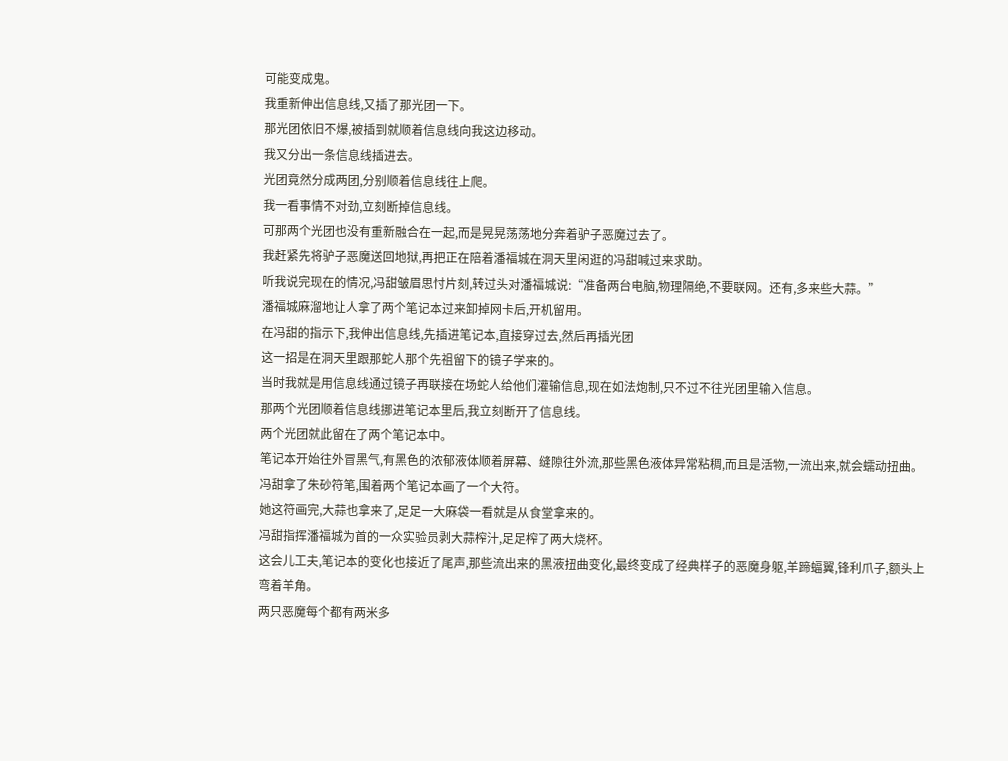可能变成鬼。
我重新伸出信息线,又插了那光团一下。
那光团依旧不爆,被插到就顺着信息线向我这边移动。
我又分出一条信息线插进去。
光团竟然分成两团,分别顺着信息线往上爬。
我一看事情不对劲,立刻断掉信息线。
可那两个光团也没有重新融合在一起,而是晃晃荡荡地分奔着驴子恶魔过去了。
我赶紧先将驴子恶魔送回地狱,再把正在陪着潘福城在洞天里闲逛的冯甜喊过来求助。
听我说完现在的情况,冯甜皱眉思忖片刻,转过头对潘福城说:“准备两台电脑,物理隔绝,不要联网。还有,多来些大蒜。”
潘福城麻溜地让人拿了两个笔记本过来卸掉网卡后,开机留用。
在冯甜的指示下,我伸出信息线,先插进笔记本,直接穿过去,然后再插光团
这一招是在洞天里跟那蛇人那个先祖留下的镜子学来的。
当时我就是用信息线通过镜子再联接在场蛇人给他们灌输信息,现在如法炮制,只不过不往光团里输入信息。
那两个光团顺着信息线挪进笔记本里后,我立刻断开了信息线。
两个光团就此留在了两个笔记本中。
笔记本开始往外冒黑气,有黑色的浓郁液体顺着屏幕、缝隙往外流,那些黑色液体异常粘稠,而且是活物,一流出来,就会蠕动扭曲。
冯甜拿了朱砂符笔,围着两个笔记本画了一个大符。
她这符画完,大蒜也拿来了,足足一大麻袋一看就是从食堂拿来的。
冯甜指挥潘福城为首的一众实验员剥大蒜榨汁,足足榨了两大烧杯。
这会儿工夫,笔记本的变化也接近了尾声,那些流出来的黑液扭曲变化,最终变成了经典样子的恶魔身躯,羊蹄蝠翼,锋利爪子,额头上弯着羊角。
两只恶魔每个都有两米多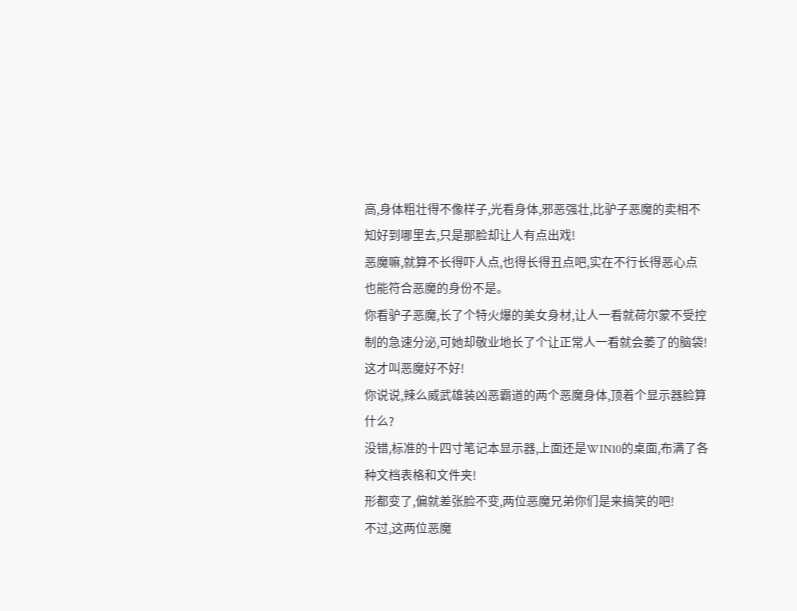高,身体粗壮得不像样子,光看身体,邪恶强壮,比驴子恶魔的卖相不知好到哪里去,只是那脸却让人有点出戏!
恶魔嘛,就算不长得吓人点,也得长得丑点吧,实在不行长得恶心点也能符合恶魔的身份不是。
你看驴子恶魔,长了个特火爆的美女身材,让人一看就荷尔蒙不受控制的急速分泌,可她却敬业地长了个让正常人一看就会萎了的脑袋!
这才叫恶魔好不好!
你说说,辣么威武雄装凶恶霸道的两个恶魔身体,顶着个显示器脸算什么?
没错,标准的十四寸笔记本显示器,上面还是WIN10的桌面,布满了各种文档表格和文件夹!
形都变了,偏就差张脸不变,两位恶魔兄弟你们是来搞笑的吧!
不过,这两位恶魔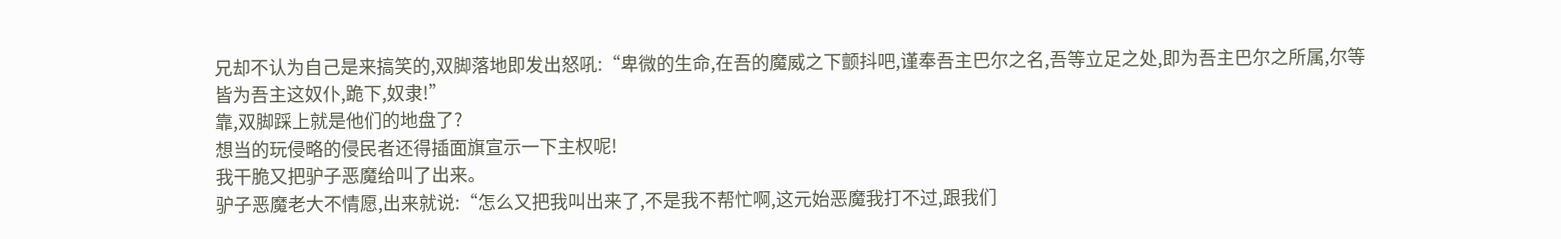兄却不认为自己是来搞笑的,双脚落地即发出怒吼:“卑微的生命,在吾的魔威之下颤抖吧,谨奉吾主巴尔之名,吾等立足之处,即为吾主巴尔之所属,尔等皆为吾主这奴仆,跪下,奴隶!”
靠,双脚踩上就是他们的地盘了?
想当的玩侵略的侵民者还得插面旗宣示一下主权呢!
我干脆又把驴子恶魔给叫了出来。
驴子恶魔老大不情愿,出来就说:“怎么又把我叫出来了,不是我不帮忙啊,这元始恶魔我打不过,跟我们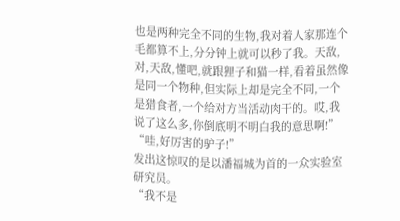也是两种完全不同的生物,我对着人家那连个毛都算不上,分分钟上就可以秒了我。天敌,对,天敌,懂吧,就跟狸子和猫一样,看着虽然像是同一个物种,但实际上却是完全不同,一个是猎食者,一个给对方当活动肉干的。哎,我说了这么多,你倒底明不明白我的意思啊!”
“哇,好厉害的驴子!”
发出这惊叹的是以潘福城为首的一众实验室研究员。
“我不是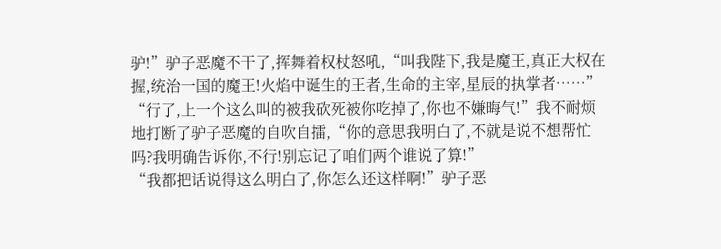驴!”驴子恶魔不干了,挥舞着权杖怒吼,“叫我陛下,我是魔王,真正大权在握,统治一国的魔王!火焰中诞生的王者,生命的主宰,星辰的执掌者……”
“行了,上一个这么叫的被我砍死被你吃掉了,你也不嫌晦气!”我不耐烦地打断了驴子恶魔的自吹自擂,“你的意思我明白了,不就是说不想帮忙吗?我明确告诉你,不行!别忘记了咱们两个谁说了算!”
“我都把话说得这么明白了,你怎么还这样啊!”驴子恶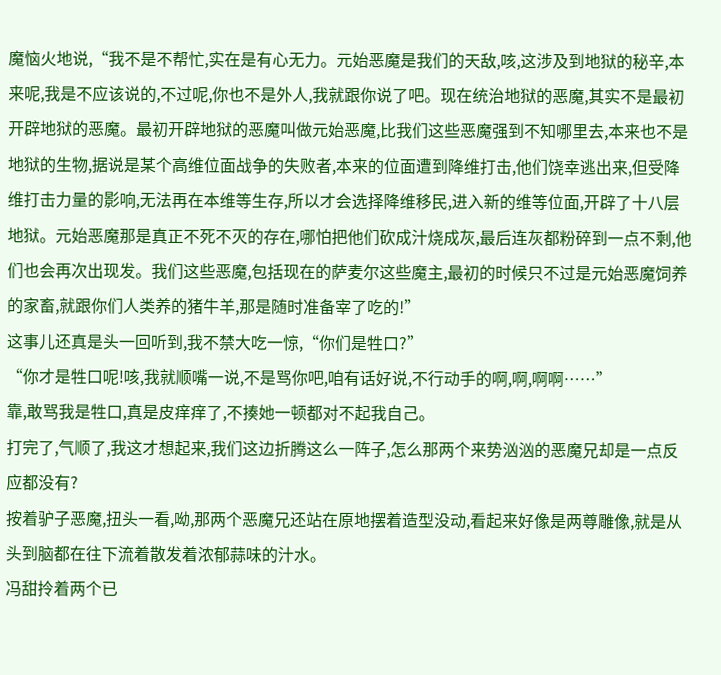魔恼火地说,“我不是不帮忙,实在是有心无力。元始恶魔是我们的天敌,咳,这涉及到地狱的秘辛,本来呢,我是不应该说的,不过呢,你也不是外人,我就跟你说了吧。现在统治地狱的恶魔,其实不是最初开辟地狱的恶魔。最初开辟地狱的恶魔叫做元始恶魔,比我们这些恶魔强到不知哪里去,本来也不是地狱的生物,据说是某个高维位面战争的失败者,本来的位面遭到降维打击,他们饶幸逃出来,但受降维打击力量的影响,无法再在本维等生存,所以才会选择降维移民,进入新的维等位面,开辟了十八层地狱。元始恶魔那是真正不死不灭的存在,哪怕把他们砍成汁烧成灰,最后连灰都粉碎到一点不剩,他们也会再次出现发。我们这些恶魔,包括现在的萨麦尔这些魔主,最初的时候只不过是元始恶魔饲养的家畜,就跟你们人类养的猪牛羊,那是随时准备宰了吃的!”
这事儿还真是头一回听到,我不禁大吃一惊,“你们是牲口?”
“你才是牲口呢!咳,我就顺嘴一说,不是骂你吧,咱有话好说,不行动手的啊,啊,啊啊……”
靠,敢骂我是牲口,真是皮痒痒了,不揍她一顿都对不起我自己。
打完了,气顺了,我这才想起来,我们这边折腾这么一阵子,怎么那两个来势汹汹的恶魔兄却是一点反应都没有?
按着驴子恶魔,扭头一看,呦,那两个恶魔兄还站在原地摆着造型没动,看起来好像是两尊雕像,就是从头到脑都在往下流着散发着浓郁蒜味的汁水。
冯甜拎着两个已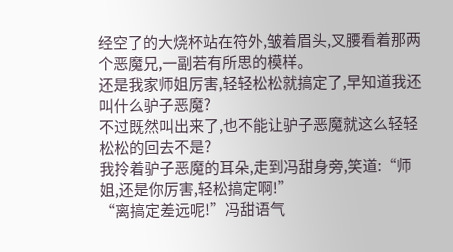经空了的大烧杯站在符外,皱着眉头,叉腰看着那两个恶魔兄,一副若有所思的模样。
还是我家师姐厉害,轻轻松松就搞定了,早知道我还叫什么驴子恶魔?
不过既然叫出来了,也不能让驴子恶魔就这么轻轻松松的回去不是?
我拎着驴子恶魔的耳朵,走到冯甜身旁,笑道:“师姐,还是你厉害,轻松搞定啊!”
“离搞定差远呢!”冯甜语气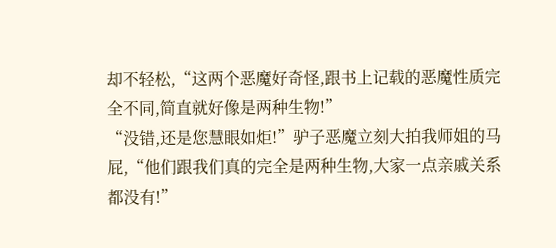却不轻松,“这两个恶魔好奇怪,跟书上记载的恶魔性质完全不同,简直就好像是两种生物!”
“没错,还是您慧眼如炬!”驴子恶魔立刻大拍我师姐的马屁,“他们跟我们真的完全是两种生物,大家一点亲戚关系都没有!”